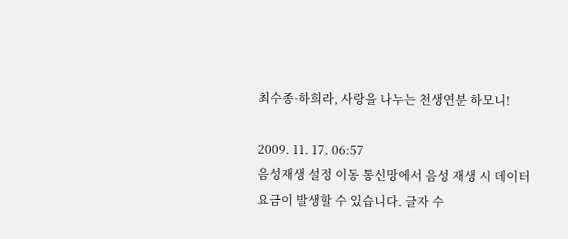최수종·하희라, 사랑을 나누는 천생연분 하모니!

2009. 11. 17. 06:57
음성재생 설정 이동 통신망에서 음성 재생 시 데이터 요금이 발생할 수 있습니다. 글자 수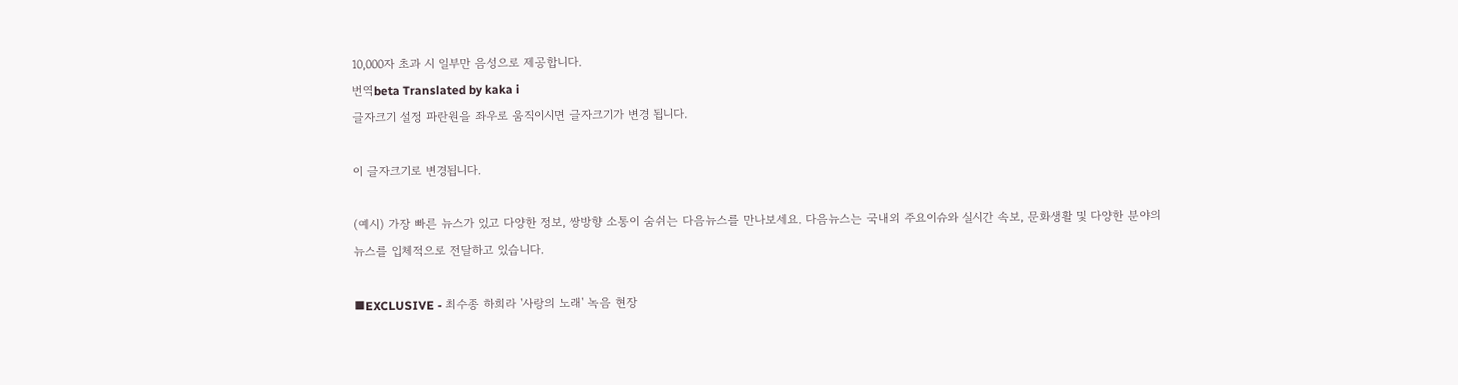10,000자 초과 시 일부만 음성으로 제공합니다.
번역beta Translated by kaka i
글자크기 설정 파란원을 좌우로 움직이시면 글자크기가 변경 됩니다.

이 글자크기로 변경됩니다.

(예시) 가장 빠른 뉴스가 있고 다양한 정보, 쌍방향 소통이 숨쉬는 다음뉴스를 만나보세요. 다음뉴스는 국내외 주요이슈와 실시간 속보, 문화생활 및 다양한 분야의 뉴스를 입체적으로 전달하고 있습니다.

■EXCLUSIVE - 최수종 하희라 '사랑의 노래' 녹음 현장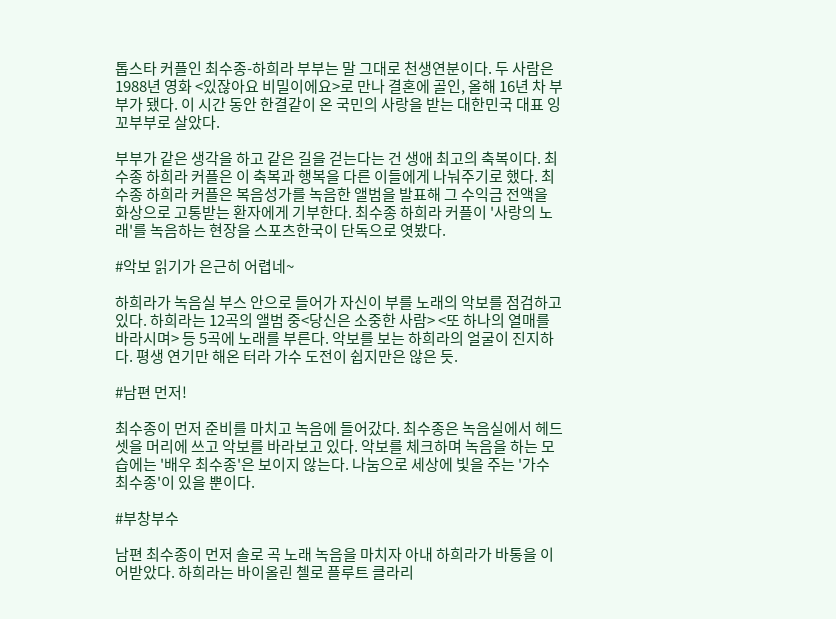톱스타 커플인 최수종-하희라 부부는 말 그대로 천생연분이다. 두 사람은 1988년 영화 <있잖아요 비밀이에요>로 만나 결혼에 골인, 올해 16년 차 부부가 됐다. 이 시간 동안 한결같이 온 국민의 사랑을 받는 대한민국 대표 잉꼬부부로 살았다.

부부가 같은 생각을 하고 같은 길을 걷는다는 건 생애 최고의 축복이다. 최수종 하희라 커플은 이 축복과 행복을 다른 이들에게 나눠주기로 했다. 최수종 하희라 커플은 복음성가를 녹음한 앨범을 발표해 그 수익금 전액을 화상으로 고통받는 환자에게 기부한다. 최수종 하희라 커플이 '사랑의 노래'를 녹음하는 현장을 스포츠한국이 단독으로 엿봤다.

#악보 읽기가 은근히 어렵네~

하희라가 녹음실 부스 안으로 들어가 자신이 부를 노래의 악보를 점검하고 있다. 하희라는 12곡의 앨범 중<당신은 소중한 사람> <또 하나의 열매를 바라시며> 등 5곡에 노래를 부른다. 악보를 보는 하희라의 얼굴이 진지하다. 평생 연기만 해온 터라 가수 도전이 쉽지만은 않은 듯.

#남편 먼저!

최수종이 먼저 준비를 마치고 녹음에 들어갔다. 최수종은 녹음실에서 헤드 셋을 머리에 쓰고 악보를 바라보고 있다. 악보를 체크하며 녹음을 하는 모습에는 '배우 최수종'은 보이지 않는다. 나눔으로 세상에 빛을 주는 '가수 최수종'이 있을 뿐이다.

#부창부수

남편 최수종이 먼저 솔로 곡 노래 녹음을 마치자 아내 하희라가 바통을 이어받았다. 하희라는 바이올린 첼로 플루트 클라리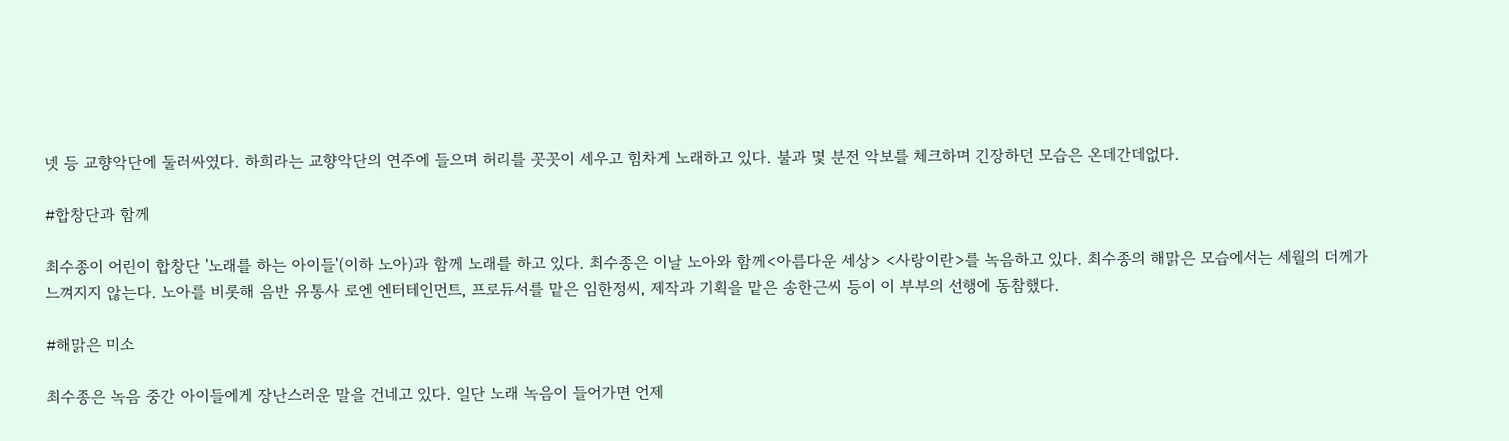넷 등 교향악단에 둘러싸였다. 하희라는 교향악단의 연주에 들으며 허리를 꼿꼿이 세우고 힘차게 노래하고 있다. 불과 몇 분전 악보를 체크하며 긴장하던 모습은 온데간데없다.

#합창단과 함께

최수종이 어린이 합창단 '노래를 하는 아이들'(이하 노아)과 함께 노래를 하고 있다. 최수종은 이날 노아와 함께<아름다운 세상> <사랑이란>를 녹음하고 있다. 최수종의 해맑은 모습에서는 세월의 더께가 느껴지지 않는다. 노아를 비롯해 음반 유통사 로엔 엔터테인먼트, 프로듀서를 맡은 임한정씨, 제작과 기획을 맡은 송한근씨 등이 이 부부의 선행에 동참했다.

#해맑은 미소

최수종은 녹음 중간 아이들에게 장난스러운 말을 건네고 있다. 일단 노래 녹음이 들어가면 언제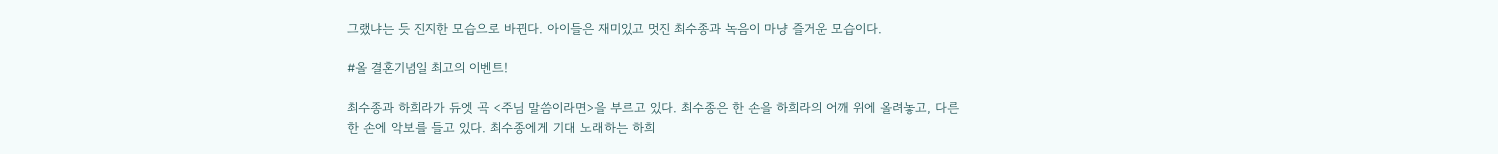그랬냐는 듯 진지한 모습으로 바뀐다. 아이들은 재미있고 멋진 최수종과 녹음이 마냥 즐거운 모습이다.

#올 결혼기념일 최고의 이벤트!

최수종과 하희라가 듀엣 곡 <주님 말씀이라면>을 부르고 있다. 최수종은 한 손을 하희라의 어깨 위에 올려놓고, 다른 한 손에 악보를 들고 있다. 최수종에게 기대 노래하는 하희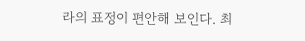라의 표정이 편안해 보인다. 최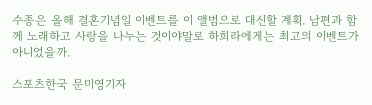수종은 올해 결혼기념일 이벤트를 이 앨범으로 대신할 계획. 남편과 함께 노래하고 사랑을 나누는 것이야말로 하희라에게는 최고의 이벤트가 아니었을까.

스포츠한국 문미영기자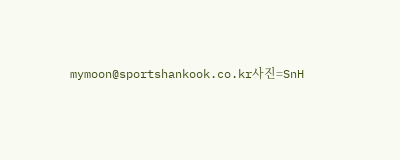mymoon@sportshankook.co.kr사진=SnH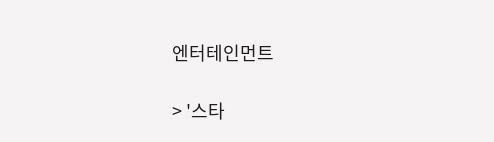엔터테인먼트

> '스타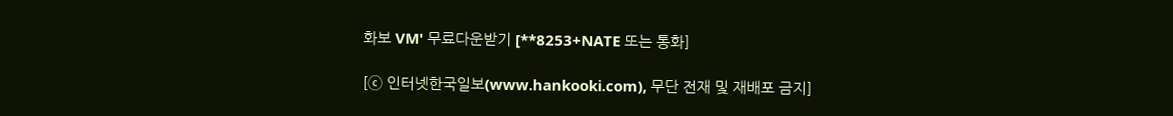화보 VM' 무료다운받기 [**8253+NATE 또는 통화]

[ⓒ 인터넷한국일보(www.hankooki.com), 무단 전재 및 재배포 금지]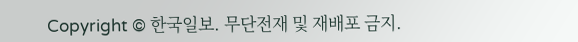Copyright © 한국일보. 무단전재 및 재배포 금지.